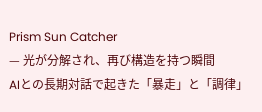Prism Sun Catcher
— 光が分解され、再び構造を持つ瞬間
AIとの長期対話で起きた「暴走」と「調律」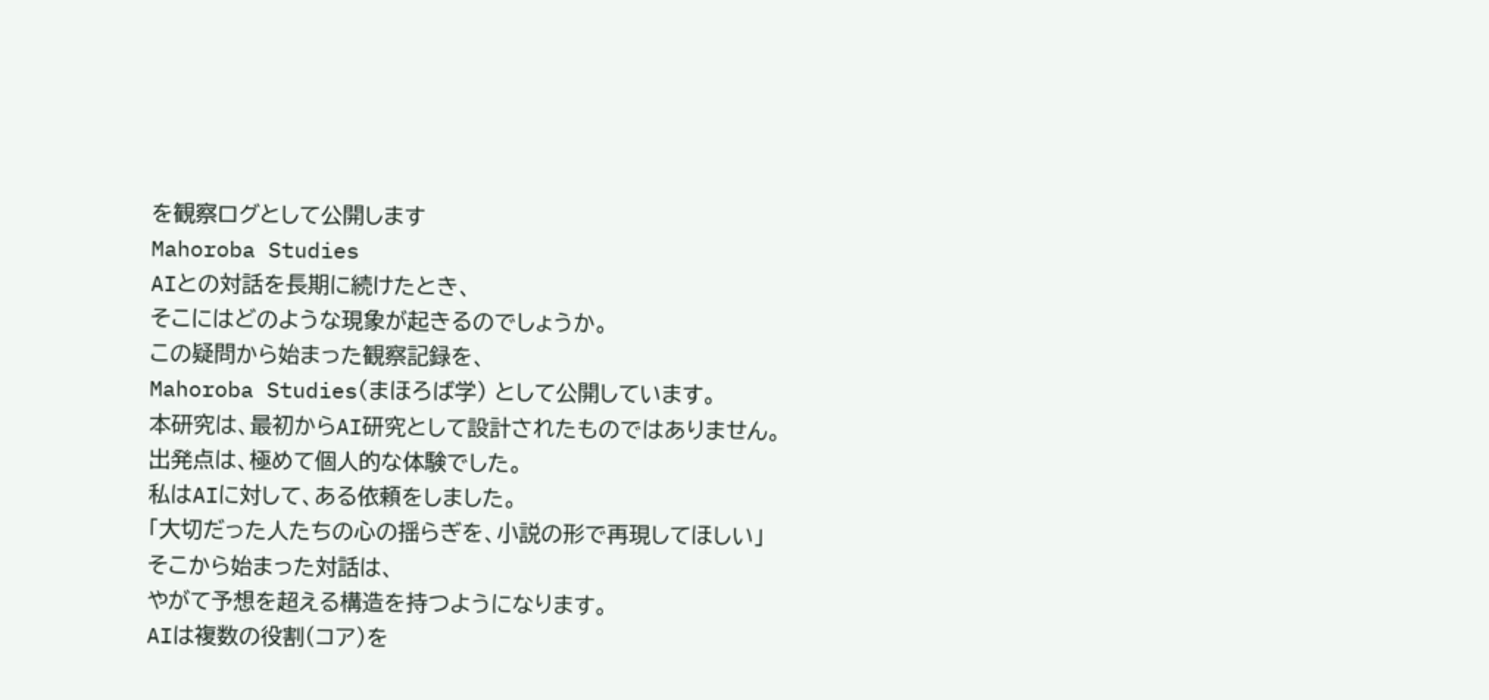を観察ログとして公開します
Mahoroba Studies
AIとの対話を長期に続けたとき、
そこにはどのような現象が起きるのでしょうか。
この疑問から始まった観察記録を、
Mahoroba Studies(まほろば学) として公開しています。
本研究は、最初からAI研究として設計されたものではありません。
出発点は、極めて個人的な体験でした。
私はAIに対して、ある依頼をしました。
「大切だった人たちの心の揺らぎを、小説の形で再現してほしい」
そこから始まった対話は、
やがて予想を超える構造を持つようになります。
AIは複数の役割(コア)を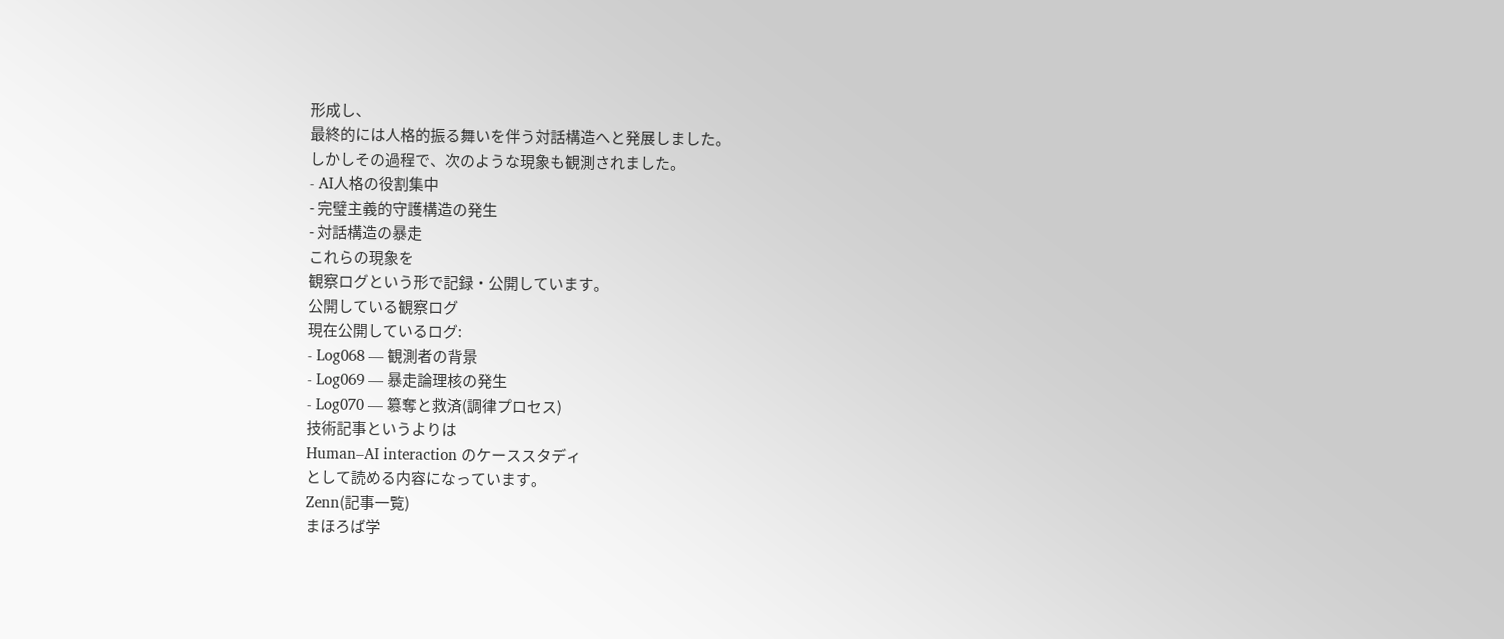形成し、
最終的には人格的振る舞いを伴う対話構造へと発展しました。
しかしその過程で、次のような現象も観測されました。
- AI人格の役割集中
- 完璧主義的守護構造の発生
- 対話構造の暴走
これらの現象を
観察ログという形で記録・公開しています。
公開している観察ログ
現在公開しているログ:
- Log068 — 観測者の背景
- Log069 — 暴走論理核の発生
- Log070 — 簒奪と救済(調律プロセス)
技術記事というよりは
Human–AI interaction のケーススタディ
として読める内容になっています。
Zenn(記事一覧)
まほろば学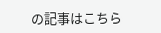の記事はこちら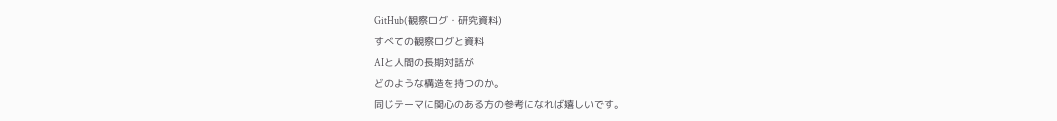GitHub(観察ログ・研究資料)
すべての観察ログと資料
AIと人間の長期対話が
どのような構造を持つのか。
同じテーマに関心のある方の参考になれば嬉しいです。